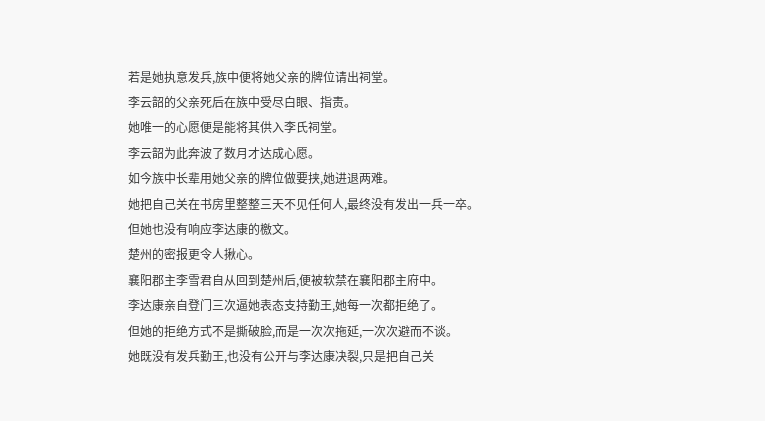若是她执意发兵,族中便将她父亲的牌位请出祠堂。
李云韶的父亲死后在族中受尽白眼、指责。
她唯一的心愿便是能将其供入李氏祠堂。
李云韶为此奔波了数月才达成心愿。
如今族中长辈用她父亲的牌位做要挟,她进退两难。
她把自己关在书房里整整三天不见任何人,最终没有发出一兵一卒。
但她也没有响应李达康的檄文。
楚州的密报更令人揪心。
襄阳郡主李雪君自从回到楚州后,便被软禁在襄阳郡主府中。
李达康亲自登门三次逼她表态支持勤王,她每一次都拒绝了。
但她的拒绝方式不是撕破脸,而是一次次拖延,一次次避而不谈。
她既没有发兵勤王,也没有公开与李达康决裂,只是把自己关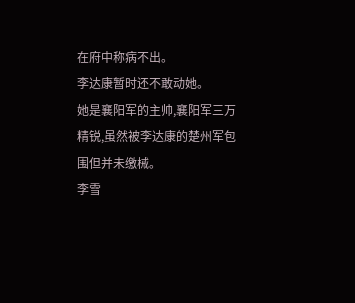在府中称病不出。
李达康暂时还不敢动她。
她是襄阳军的主帅,襄阳军三万精锐,虽然被李达康的楚州军包围但并未缴械。
李雪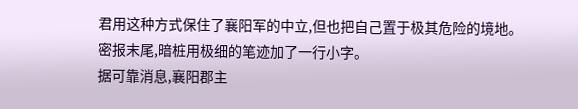君用这种方式保住了襄阳军的中立,但也把自己置于极其危险的境地。
密报末尾,暗桩用极细的笔迹加了一行小字。
据可靠消息,襄阳郡主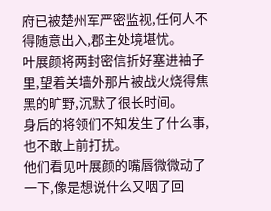府已被楚州军严密监视,任何人不得随意出入,郡主处境堪忧。
叶展颜将两封密信折好塞进袖子里,望着关墙外那片被战火烧得焦黑的旷野,沉默了很长时间。
身后的将领们不知发生了什么事,也不敢上前打扰。
他们看见叶展颜的嘴唇微微动了一下,像是想说什么又咽了回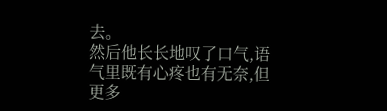去。
然后他长长地叹了口气,语气里既有心疼也有无奈,但更多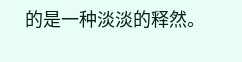的是一种淡淡的释然。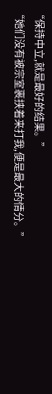“保持中立,就是最好的结果。”
“她们没有被宗室裹挟着来打我,便是最大的情分。”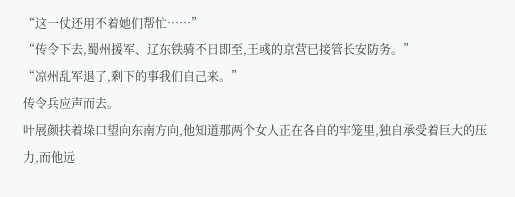“这一仗还用不着她们帮忙……”
“传令下去,蜀州援军、辽东铁骑不日即至,王彧的京营已接管长安防务。”
“凉州乱军退了,剩下的事我们自己来。”
传令兵应声而去。
叶展颜扶着垛口望向东南方向,他知道那两个女人正在各自的牢笼里,独自承受着巨大的压力,而他远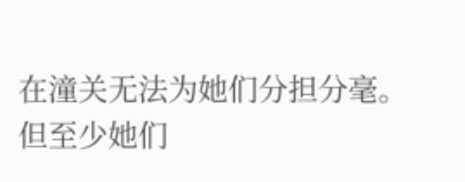在潼关无法为她们分担分毫。
但至少她们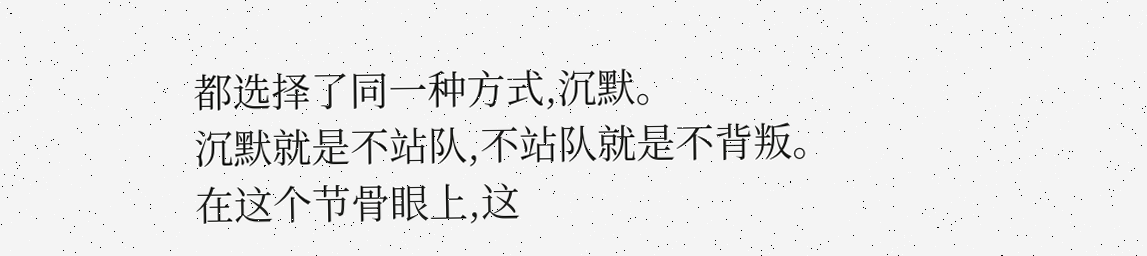都选择了同一种方式,沉默。
沉默就是不站队,不站队就是不背叛。
在这个节骨眼上,这